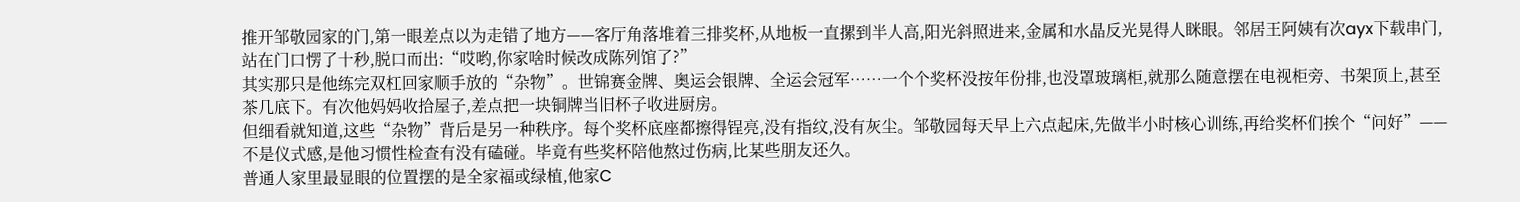推开邹敬园家的门,第一眼差点以为走错了地方——客厅角落堆着三排奖杯,从地板一直摞到半人高,阳光斜照进来,金属和水晶反光晃得人眯眼。邻居王阿姨有次ayx下载串门,站在门口愣了十秒,脱口而出:“哎哟,你家啥时候改成陈列馆了?”
其实那只是他练完双杠回家顺手放的“杂物”。世锦赛金牌、奥运会银牌、全运会冠军……一个个奖杯没按年份排,也没罩玻璃柜,就那么随意摆在电视柜旁、书架顶上,甚至茶几底下。有次他妈妈收拾屋子,差点把一块铜牌当旧杯子收进厨房。
但细看就知道,这些“杂物”背后是另一种秩序。每个奖杯底座都擦得锃亮,没有指纹,没有灰尘。邹敬园每天早上六点起床,先做半小时核心训练,再给奖杯们挨个“问好”——不是仪式感,是他习惯性检查有没有磕碰。毕竟有些奖杯陪他熬过伤病,比某些朋友还久。
普通人家里最显眼的位置摆的是全家福或绿植,他家C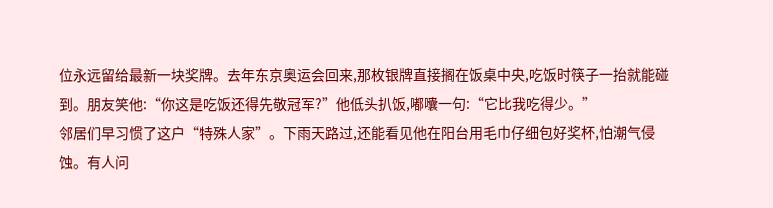位永远留给最新一块奖牌。去年东京奥运会回来,那枚银牌直接搁在饭桌中央,吃饭时筷子一抬就能碰到。朋友笑他:“你这是吃饭还得先敬冠军?”他低头扒饭,嘟囔一句:“它比我吃得少。”
邻居们早习惯了这户“特殊人家”。下雨天路过,还能看见他在阳台用毛巾仔细包好奖杯,怕潮气侵蚀。有人问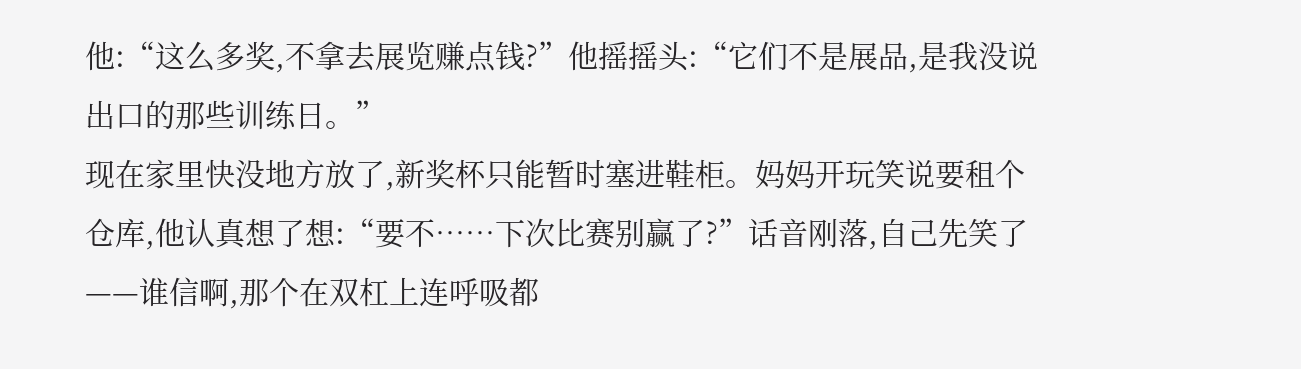他:“这么多奖,不拿去展览赚点钱?”他摇摇头:“它们不是展品,是我没说出口的那些训练日。”
现在家里快没地方放了,新奖杯只能暂时塞进鞋柜。妈妈开玩笑说要租个仓库,他认真想了想:“要不……下次比赛别赢了?”话音刚落,自己先笑了——谁信啊,那个在双杠上连呼吸都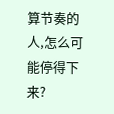算节奏的人,怎么可能停得下来?